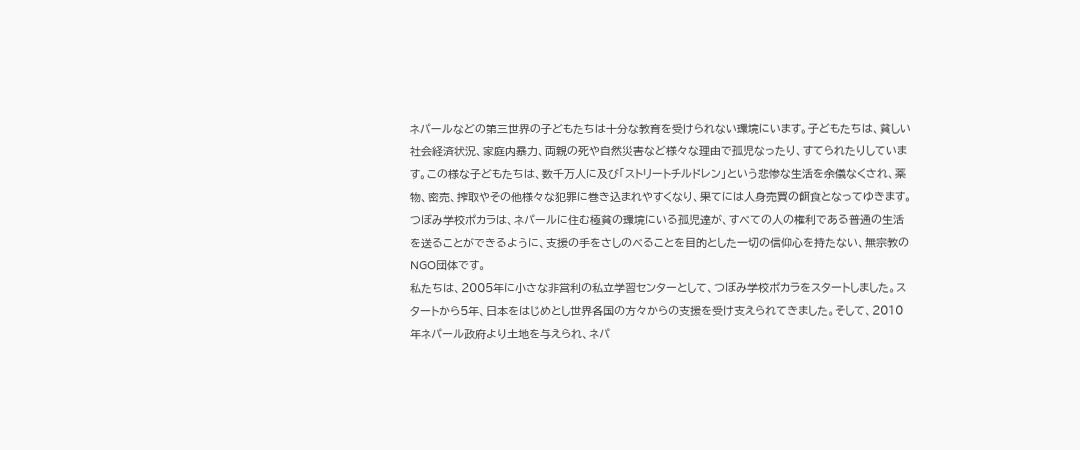ネパールなどの第三世界の子どもたちは十分な教育を受けられない環境にいます。子どもたちは、貧しい社会経済状況、家庭内暴力、両親の死や自然災害など様々な理由で孤児なったり、すてられたりしています。この様な子どもたちは、数千万人に及び「ストリートチルドレン」という悲惨な生活を余儀なくされ、薬物、密売、搾取やその他様々な犯罪に巻き込まれやすくなり、果てには人身売買の餌食となってゆきます。
つぼみ学校ポカラは、ネパールに住む極貧の環境にいる孤児達が、すべての人の権利である普通の生活を送ることができるように、支援の手をさしのべることを目的とした一切の信仰心を持たない、無宗教のNGO団体です。
私たちは、2005年に小さな非営利の私立学習センターとして、つぼみ学校ポカラをスタートしました。スタートから5年、日本をはじめとし世界各国の方々からの支援を受け支えられてきました。そして、2010年ネパール政府より土地を与えられ、ネパ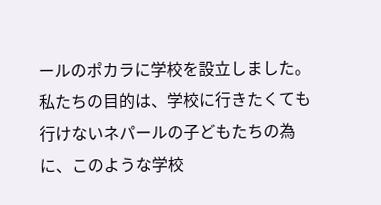ールのポカラに学校を設立しました。私たちの目的は、学校に行きたくても行けないネパールの子どもたちの為に、このような学校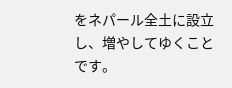をネパール全土に設立し、増やしてゆくことです。